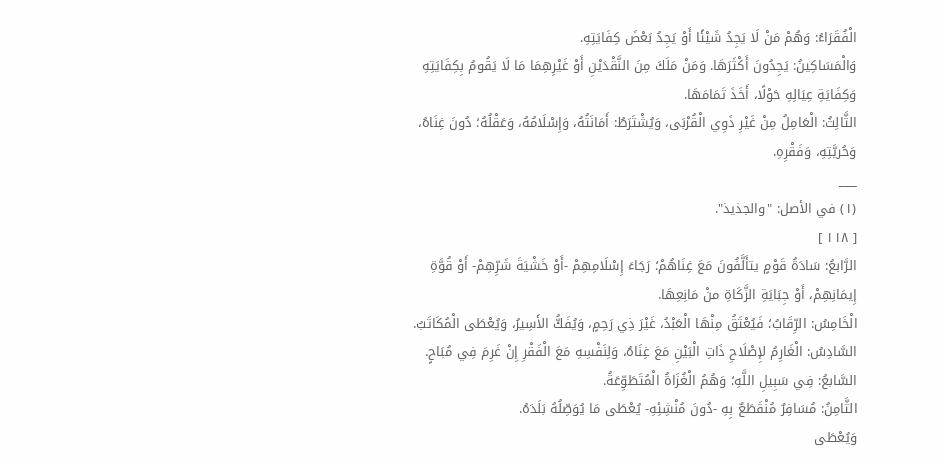الْفُقَرَاءُ: وَهُمْ مَنْ لَا يَجِدُ شَيْئًا أَوْ يَجِدُ بَعْضَ كِفَايَتِهِ.
وَالْمَسَاكِينُ: يَجِدُونَ أَكْثَرَهَا. وَمَنْ مَلَكَ مِنَ النَّقْدَيْنِ أَوْ غَيْرِهِمَا مَا لَا يَقُومُ بِكِفَايَتِهِ وَكِفَايَةِ عِيَالِهِ حَوْلًا، أَخَذَ تَمَامَهَا.
الثَّالِثُ: الْعَامِلُ مِنْ غَيْرِ ذَوِي الْقُرْبَى، وَيُشْتَرَطُ: أَمَانَتُهُ، وَإِسْلَامُهُ، وَعَقْلُهُ؛ دُونَ غِنَاهُ، وَحُريَّتِهِ، وَفَقْرِهِ.
___
(١) في الأصل: "والجذيذ".
[ ١١٨ ]
الرَّابعُ: سَادَةُ قَوْمٍ يتأَلَّفُونَ مَعَ غِنَاهُمْ؛ رَجَاءَ إِسْلَامِهِمْ -أَوْ خَشْيَةَ شَرِّهِمْ- أَوْ قُوَّةِ إِيمَانِهِمْ، أَوْ جِبَايَةِ الزَّكَاةِ منْ مَانِعِهَا.
الْخَامِسُ: الرِّقَابُ؛ فَيُعْتَقُ مِنْهَا الْعَبْدُ، غَيْرَ ذِي رَحِمٍ، وَيُفَكُّ الأَسِيرُ، وَيُعْطَى الْمُكَاتَبُ.
السَّادِسُ: الْغَارِمُ لإِصْلَاحِ ذَاتِ الْبَيْنِ مَعَ غِنَاهُ، وَلِنَفْسِهِ مَعَ الْفَقْرِ إِنْ غَرِمَ فِي مُبَاحٍ.
السَّابعُ: فِي سَبِيلِ اللَّهِ؛ وَهُمُ الْغُزَاةُ الْمُتَطَوِّعَةُ.
الثَّامِنُ: مُسَافِرٌ مُنْقَطَعٌ بِهِ -دُونَ مُنْشِئِهِ- يُعْطَى مَا يُوَصِّلُهُ بَلَدَهُ.
وَيُعْطَى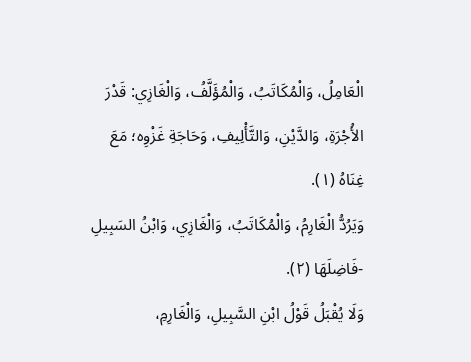الْعَامِلُ، وَالْمُكَاتَبُ، وَالْمُؤَلَّفُ، وَالْغَازِي: قَدْرَ الأُجْرَةِ، وَالدَّيْنِ، وَالتَّأْلِيفِ، وَحَاجَةِ غَزْوِه؛ مَعَ غِنَاهُ (١).
وَيَرُدُّ الْغَارِمُ، وَالْمُكَاتَبُ، وَالْغَازِي، وَابْنُ السَبِيلِ -فَاضِلَهَا (٢).
وَلَا يُقْبَلُ قَوْلُ ابْنِ السَّبِيلِ، وَالْغَارِمِ،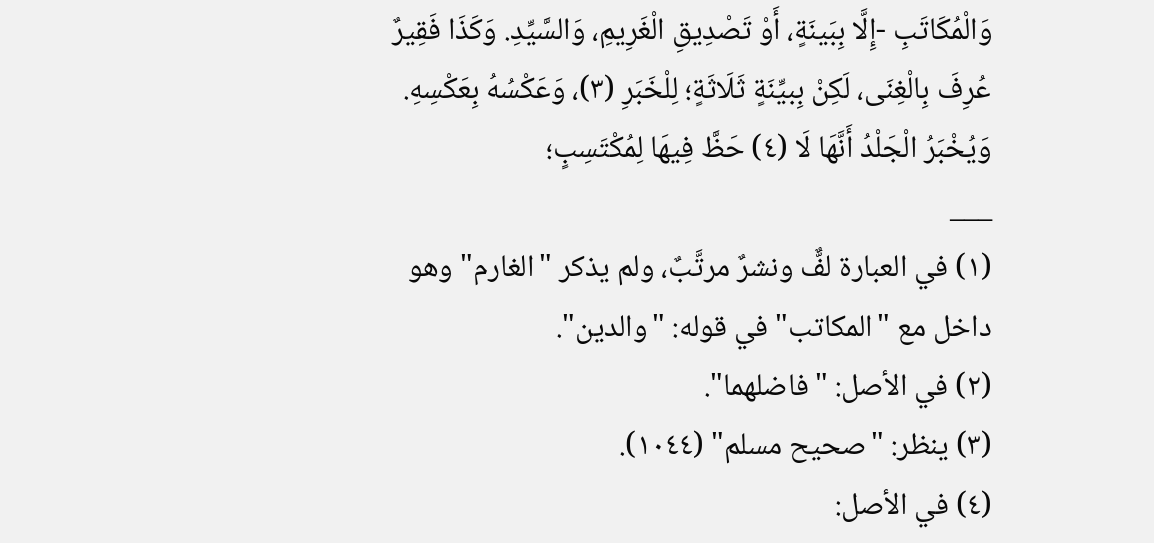وَالْمُكَاتَبِ -إِلَّا بِبَينَةٍ، أَوْ تَصْدِيقِ الْغَرِيمِ، وَالسَّيِّدِ. وَكَذَا فَقِيرٌ عُرِفَ بِالْغِنَى، لَكِنْ بِبيِّنَةٍ ثَلَاثَةٍ؛ لِلْخَبَرِ (٣)، وَعَكْسُهُ بِعَكْسِهِ. وَيُخْبَرُ الْجَلْدُ أَنَّهَا لَا (٤) حَظَّ فِيهَا لِمُكْتَسِبٍ؛
___
(١) في العبارة لفٌّ ونشرٌ مرتَّبٌ، ولم يذكر "الغارم" وهو داخل مع "المكاتب" في قوله: "والدين".
(٢) في الأصل: "فاضلهما".
(٣) ينظر: "صحيح مسلم" (١٠٤٤).
(٤) في الأصل: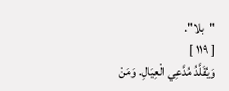"بلا".
[ ١١٩ ]
وَيُقَلَّدُ مُدَّعِي الْعِيَالِ. وَمَنْ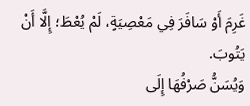غَرِمَ أَوْ سَافَرَ فِي مَعْصِيَةٍ، لَمْ يُعْطَ؛ إِلَّا أَنْ يَتُوبَ.
وَيُسَنُّ صَرْفُهَا إِلَى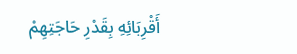أَقْرِبَائِهِ بِقَدْرِ حَاجَتِهِمْ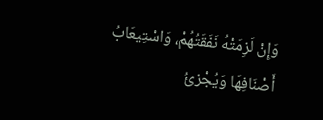وَإِنْ لَزِمَتْهُ نَفَقَتُهُمْ، وَاسْتِيعَابُ أَصْنَافِهَا وَيُجْزئُ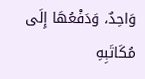وَاحِدٌ، وَدَفْعُهَا إِلَى مُكَاتَبِهِ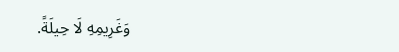وَغَرِيمِهِ لَا حِيلَةً.